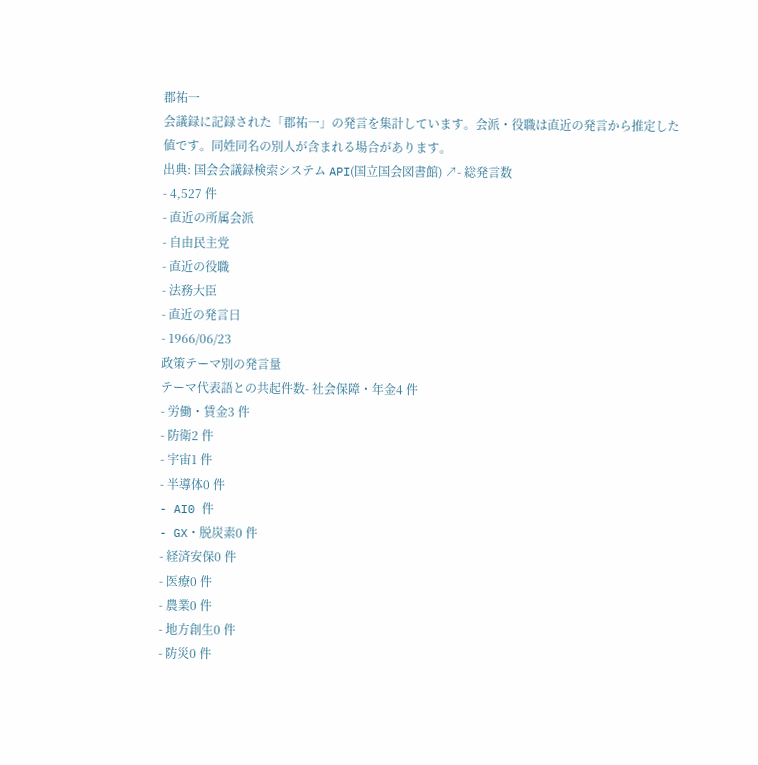郡祐一
会議録に記録された「郡祐一」の発言を集計しています。会派・役職は直近の発言から推定した値です。同姓同名の別人が含まれる場合があります。
出典: 国会会議録検索システム API(国立国会図書館) ↗- 総発言数
- 4,527 件
- 直近の所属会派
- 自由民主党
- 直近の役職
- 法務大臣
- 直近の発言日
- 1966/06/23
政策テーマ別の発言量
テーマ代表語との共起件数- 社会保障・年金4 件
- 労働・賃金3 件
- 防衛2 件
- 宇宙1 件
- 半導体0 件
- AI0 件
- GX・脱炭素0 件
- 経済安保0 件
- 医療0 件
- 農業0 件
- 地方創生0 件
- 防災0 件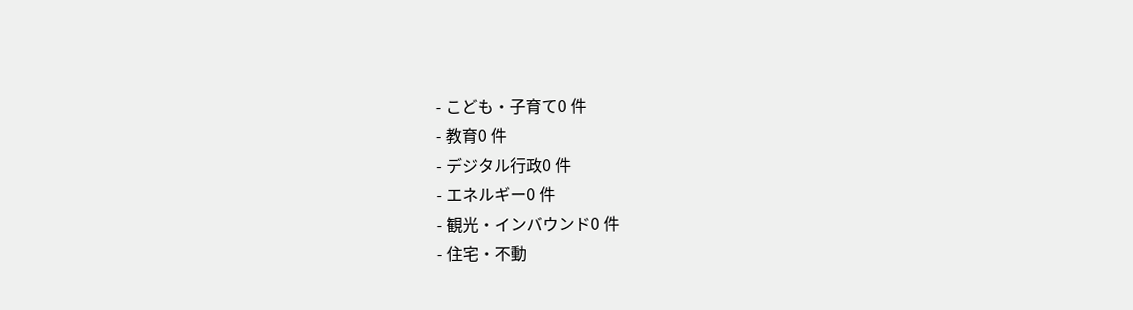- こども・子育て0 件
- 教育0 件
- デジタル行政0 件
- エネルギー0 件
- 観光・インバウンド0 件
- 住宅・不動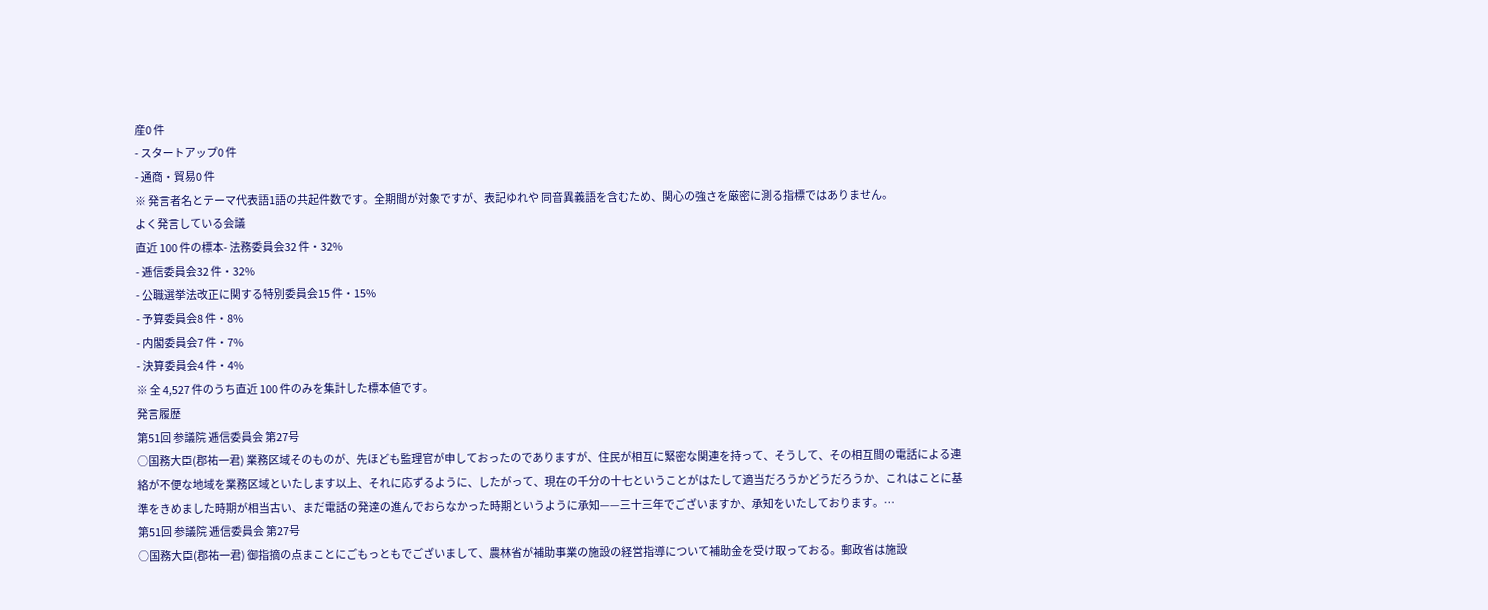産0 件
- スタートアップ0 件
- 通商・貿易0 件
※ 発言者名とテーマ代表語1語の共起件数です。全期間が対象ですが、表記ゆれや 同音異義語を含むため、関心の強さを厳密に測る指標ではありません。
よく発言している会議
直近 100 件の標本- 法務委員会32 件・32%
- 逓信委員会32 件・32%
- 公職選挙法改正に関する特別委員会15 件・15%
- 予算委員会8 件・8%
- 内閣委員会7 件・7%
- 決算委員会4 件・4%
※ 全 4,527 件のうち直近 100 件のみを集計した標本値です。
発言履歴
第51回 参議院 逓信委員会 第27号
○国務大臣(郡祐一君) 業務区域そのものが、先ほども監理官が申しておったのでありますが、住民が相互に緊密な関連を持って、そうして、その相互間の電話による連絡が不便な地域を業務区域といたします以上、それに応ずるように、したがって、現在の千分の十七ということがはたして適当だろうかどうだろうか、これはことに基準をきめました時期が相当古い、まだ電話の発達の進んでおらなかった時期というように承知——三十三年でございますか、承知をいたしております。…
第51回 参議院 逓信委員会 第27号
○国務大臣(郡祐一君) 御指摘の点まことにごもっともでございまして、農林省が補助事業の施設の経営指導について補助金を受け取っておる。郵政省は施設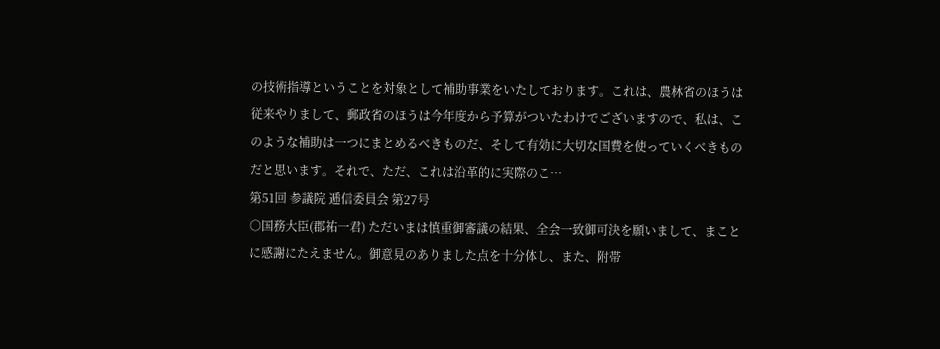の技術指導ということを対象として補助事業をいたしております。これは、農林省のほうは従来やりまして、郵政省のほうは今年度から予算がついたわけでございますので、私は、このような補助は一つにまとめるべきものだ、そして有効に大切な国費を使っていくべきものだと思います。それで、ただ、これは沿革的に実際のこ…
第51回 参議院 逓信委員会 第27号
○国務大臣(郡祐一君) ただいまは慎重御審議の結果、全会一致御可決を願いまして、まことに感謝にたえません。御意見のありました点を十分体し、また、附帯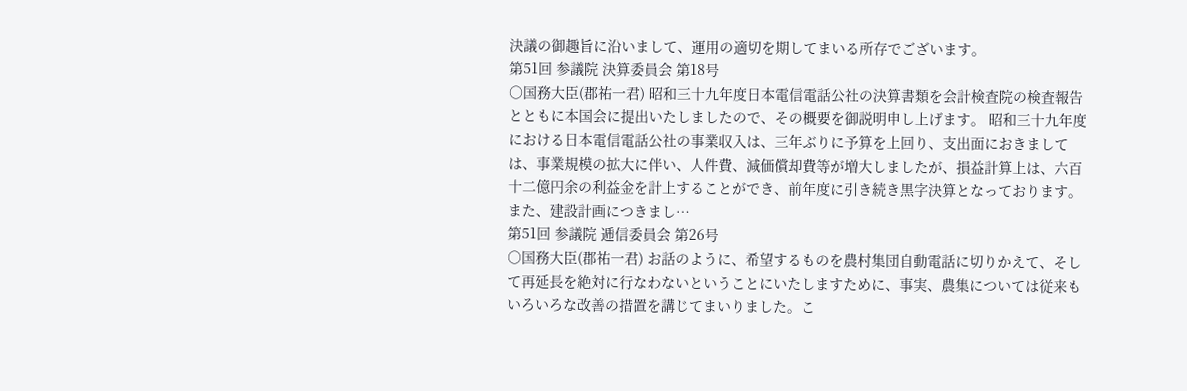決議の御趣旨に沿いまして、運用の適切を期してまいる所存でございます。
第51回 参議院 決算委員会 第18号
○国務大臣(郡祐一君) 昭和三十九年度日本電信電話公社の決算書類を会計検査院の検査報告とともに本国会に提出いたしましたので、その概要を御説明申し上げます。 昭和三十九年度における日本電信電話公社の事業収入は、三年ぶりに予算を上回り、支出面におきましては、事業規模の拡大に伴い、人件費、減価償却費等が増大しましたが、損益計算上は、六百十二億円余の利益金を計上することができ、前年度に引き続き黒字決算となっております。 また、建設計画につきまし…
第51回 参議院 逓信委員会 第26号
○国務大臣(郡祐一君) お話のように、希望するものを農村集団自動電話に切りかえて、そして再延長を絶対に行なわないということにいたしますために、事実、農集については従来もいろいろな改善の措置を講じてまいりました。こ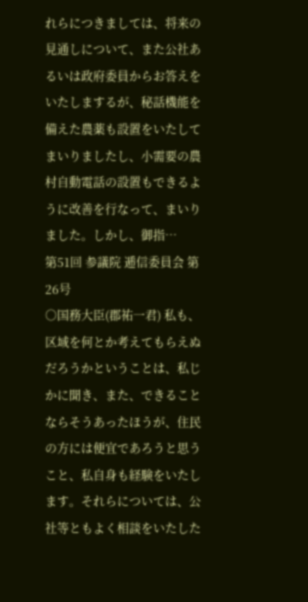れらにつきましては、将来の見通しについて、また公社あるいは政府委員からお答えをいたしまするが、秘話機能を備えた農薬も設置をいたしてまいりましたし、小需要の農村自動電話の設置もできるように改善を行なって、まいりました。しかし、御指…
第51回 参議院 逓信委員会 第26号
○国務大臣(郡祐一君) 私も、区域を何とか考えてもらえぬだろうかということは、私じかに聞き、また、できることならそうあったほうが、住民の方には便宜であろうと思うこと、私自身も経験をいたします。それらについては、公社等ともよく相談をいたした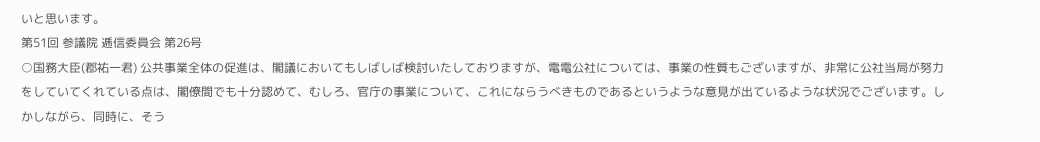いと思います。
第51回 参議院 逓信委員会 第26号
○国務大臣(郡祐一君) 公共事業全体の促進は、閣議においてもしばしば検討いたしておりますが、電電公社については、事業の性質もございますが、非常に公社当局が努力をしていてくれている点は、閣僚間でも十分認めて、むしろ、官庁の事業について、これにならうべきものであるというような意見が出ているような状況でございます。しかしながら、同時に、そう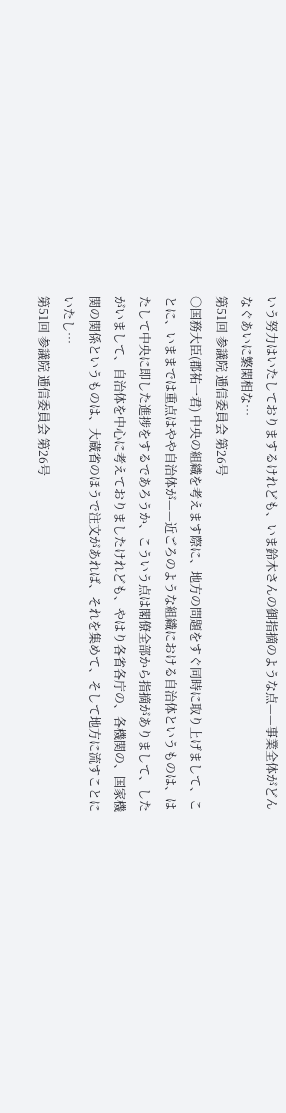いう努力はいたしておりまするけれども、いま鈴木さんの御指摘のような点——事業全体がどんなぐあいに繁閑相な…
第51回 参議院 逓信委員会 第26号
○国務大臣(郡祐一君) 中央の組織を考えます際に、地方の問題をすぐ同時に取り上げまして、ことに、いままでは重点はやや自治体が——近ごろのような組織における自治体というものは、はたして中央に即した進捗をするであろうか、こういう点は閣僚全部から指摘がありまして、したがいまして、自治体を中心に考えておりましたけれども、やはり各省各庁の、各機関の、国家機関の関係というものは、大蔵省のほうで注文があれば、それを集めて、そして地方に流すことにいたし…
第51回 参議院 逓信委員会 第26号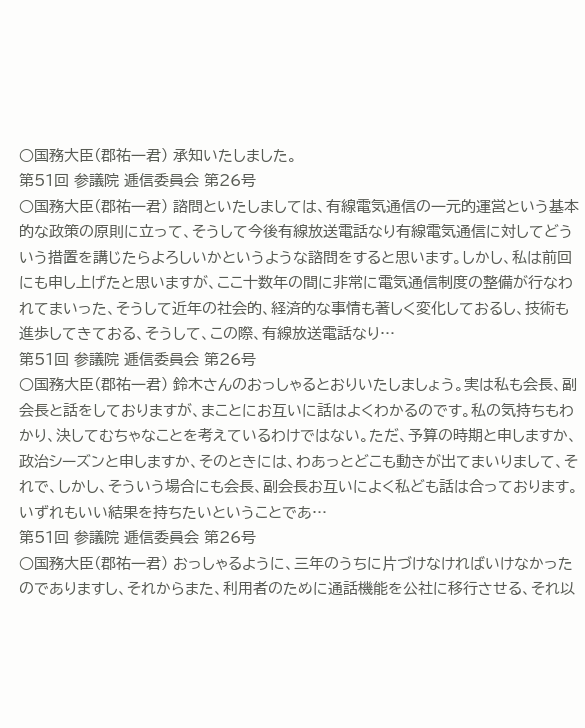○国務大臣(郡祐一君) 承知いたしました。
第51回 参議院 逓信委員会 第26号
○国務大臣(郡祐一君) 諮問といたしましては、有線電気通信の一元的運営という基本的な政策の原則に立って、そうして今後有線放送電話なり有線電気通信に対してどういう措置を講じたらよろしいかというような諮問をすると思います。しかし、私は前回にも申し上げたと思いますが、ここ十数年の間に非常に電気通信制度の整備が行なわれてまいった、そうして近年の社会的、経済的な事情も著しく変化しておるし、技術も進歩してきておる、そうして、この際、有線放送電話なり…
第51回 参議院 逓信委員会 第26号
○国務大臣(郡祐一君) 鈴木さんのおっしゃるとおりいたしましょう。実は私も会長、副会長と話をしておりますが、まことにお互いに話はよくわかるのです。私の気持ちもわかり、決してむちゃなことを考えているわけではない。ただ、予算の時期と申しますか、政治シーズンと申しますか、そのときには、わあっとどこも動きが出てまいりまして、それで、しかし、そういう場合にも会長、副会長お互いによく私ども話は合っております。いずれもいい結果を持ちたいということであ…
第51回 参議院 逓信委員会 第26号
○国務大臣(郡祐一君) おっしゃるように、三年のうちに片づけなければいけなかったのでありますし、それからまた、利用者のために通話機能を公社に移行させる、それ以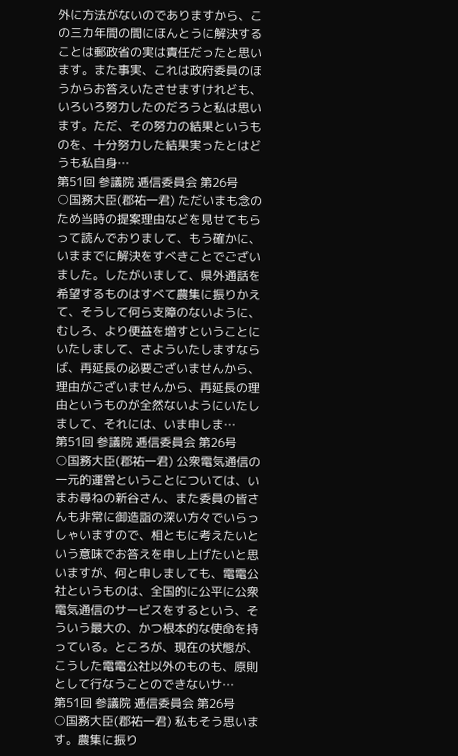外に方法がないのでありますから、この三カ年間の間にほんとうに解決することは郵政省の実は責任だったと思います。また事実、これは政府委員のほうからお答えいたさせますけれども、いろいろ努力したのだろうと私は思います。ただ、その努力の結果というものを、十分努力した結果実ったとはどうも私自身…
第51回 参議院 逓信委員会 第26号
○国務大臣(郡祐一君) ただいまも念のため当時の提案理由などを見せてもらって読んでおりまして、もう確かに、いままでに解決をすべきことでございました。したがいまして、県外通話を希望するものはすべて農集に振りかえて、そうして何ら支障のないように、むしろ、より便益を増すということにいたしまして、さよういたしますならば、再延長の必要ございませんから、理由がございませんから、再延長の理由というものが全然ないようにいたしまして、それには、いま申しま…
第51回 参議院 逓信委員会 第26号
○国務大臣(郡祐一君) 公衆電気通信の一元的運営ということについては、いまお尋ねの新谷さん、また委員の皆さんも非常に御造詣の深い方々でいらっしゃいますので、相ともに考えたいという意味でお答えを申し上げたいと思いますが、何と申しましても、電電公社というものは、全国的に公平に公衆電気通信のサービスをするという、そういう最大の、かつ根本的な使命を持っている。ところが、現在の状態が、こうした電電公社以外のものも、原則として行なうことのできないサ…
第51回 参議院 逓信委員会 第26号
○国務大臣(郡祐一君) 私もそう思います。農集に振り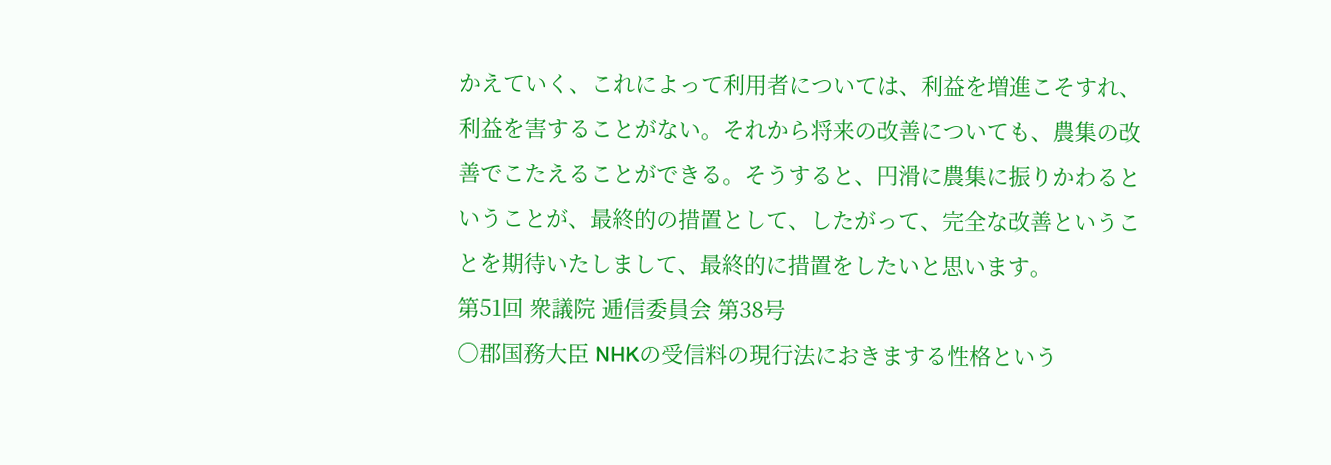かえていく、これによって利用者については、利益を増進こそすれ、利益を害することがない。それから将来の改善についても、農集の改善でこたえることができる。そうすると、円滑に農集に振りかわるということが、最終的の措置として、したがって、完全な改善ということを期待いたしまして、最終的に措置をしたいと思います。
第51回 衆議院 逓信委員会 第38号
○郡国務大臣 NHKの受信料の現行法におきまする性格という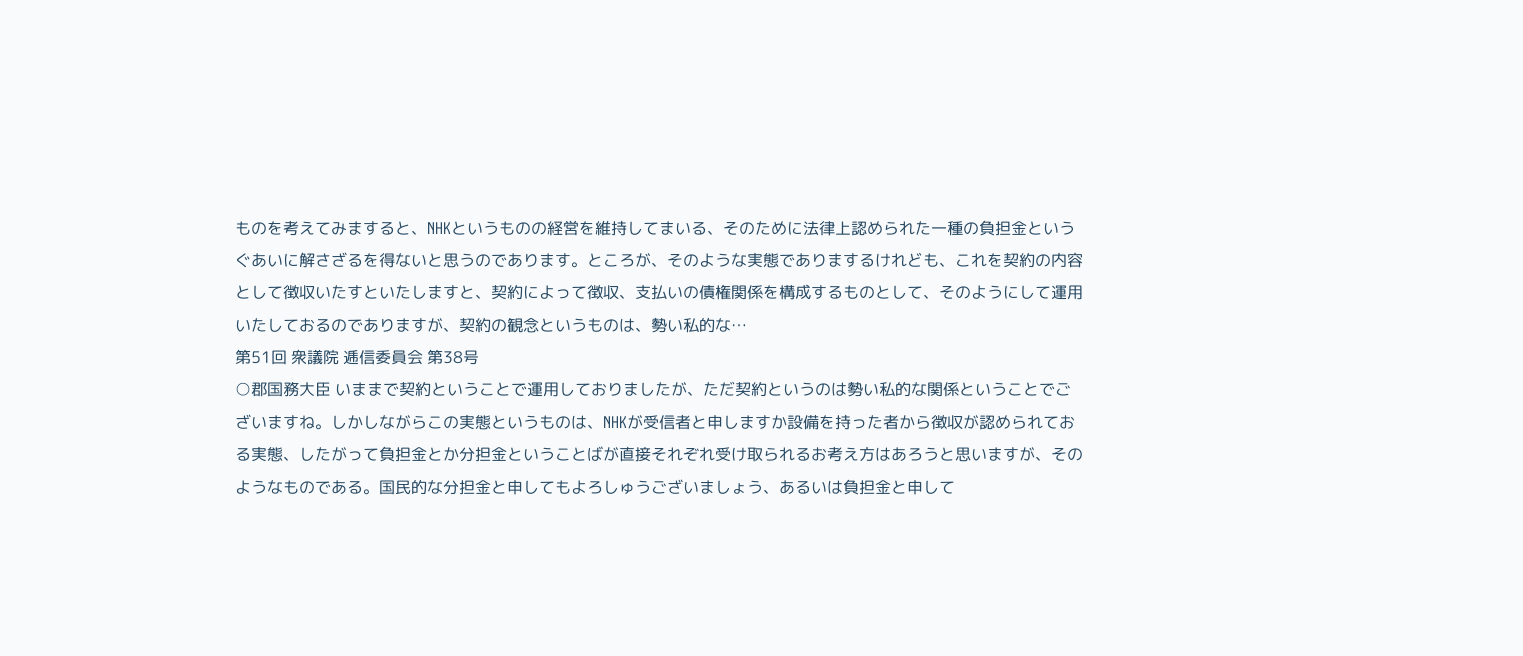ものを考えてみますると、NHKというものの経営を維持してまいる、そのために法律上認められた一種の負担金というぐあいに解さざるを得ないと思うのであります。ところが、そのような実態でありまするけれども、これを契約の内容として徴収いたすといたしますと、契約によって徴収、支払いの債権関係を構成するものとして、そのようにして運用いたしておるのでありますが、契約の観念というものは、勢い私的な…
第51回 衆議院 逓信委員会 第38号
○郡国務大臣 いままで契約ということで運用しておりましたが、ただ契約というのは勢い私的な関係ということでございますね。しかしながらこの実態というものは、NHKが受信者と申しますか設備を持った者から徴収が認められておる実態、したがって負担金とか分担金ということばが直接それぞれ受け取られるお考え方はあろうと思いますが、そのようなものである。国民的な分担金と申してもよろしゅうございましょう、あるいは負担金と申して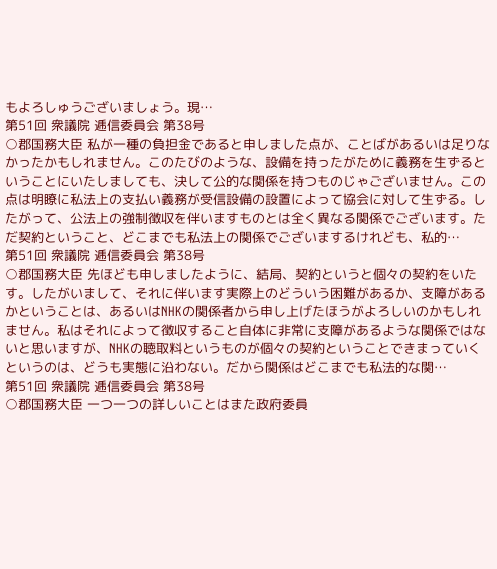もよろしゅうございましょう。現…
第51回 衆議院 逓信委員会 第38号
○郡国務大臣 私が一種の負担金であると申しました点が、ことばがあるいは足りなかったかもしれません。このたびのような、設備を持ったがために義務を生ずるということにいたしましても、決して公的な関係を持つものじゃございません。この点は明瞭に私法上の支払い義務が受信設備の設置によって協会に対して生ずる。したがって、公法上の強制徴収を伴いますものとは全く異なる関係でございます。ただ契約ということ、どこまでも私法上の関係でございまするけれども、私的…
第51回 衆議院 逓信委員会 第38号
○郡国務大臣 先ほども申しましたように、結局、契約というと個々の契約をいたす。したがいまして、それに伴います実際上のどういう困難があるか、支障があるかということは、あるいはNHKの関係者から申し上げたほうがよろしいのかもしれません。私はそれによって徴収すること自体に非常に支障があるような関係ではないと思いますが、NHKの聴取料というものが個々の契約ということできまっていくというのは、どうも実態に沿わない。だから関係はどこまでも私法的な関…
第51回 衆議院 逓信委員会 第38号
○郡国務大臣 一つ一つの詳しいことはまた政府委員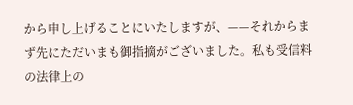から申し上げることにいたしますが、——それからまず先にただいまも御指摘がございました。私も受信料の法律上の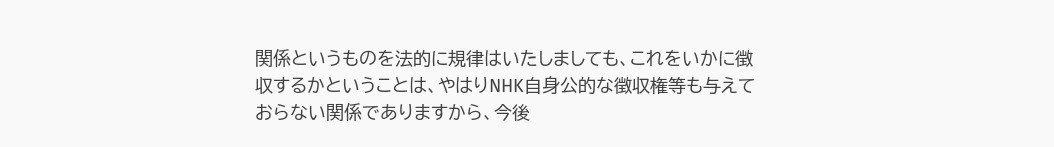関係というものを法的に規律はいたしましても、これをいかに徴収するかということは、やはりNHK自身公的な徴収権等も与えておらない関係でありますから、今後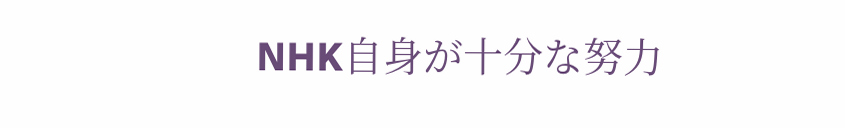NHK自身が十分な努力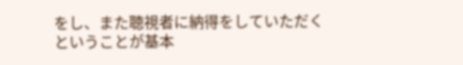をし、また聴視者に納得をしていただくということが基本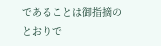であることは御指摘のとおりで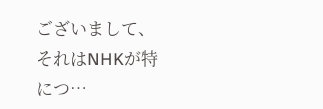ございまして、それはNHKが特につ…